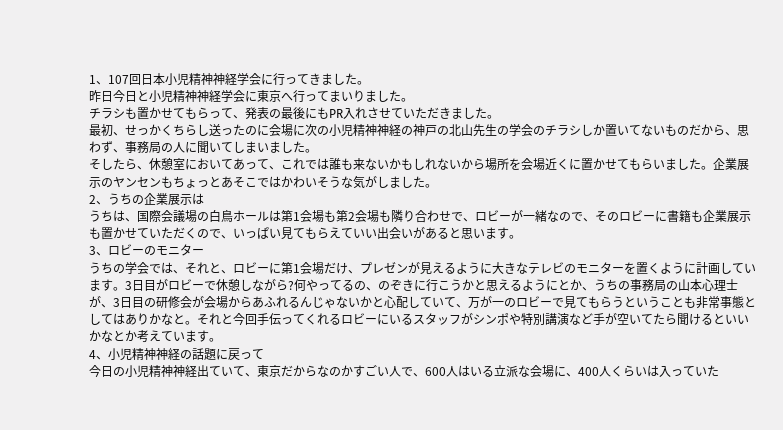1、107回日本小児精神神経学会に行ってきました。
昨日今日と小児精神神経学会に東京へ行ってまいりました。
チラシも置かせてもらって、発表の最後にもPR入れさせていただきました。
最初、せっかくちらし送ったのに会場に次の小児精神神経の神戸の北山先生の学会のチラシしか置いてないものだから、思わず、事務局の人に聞いてしまいました。
そしたら、休憩室においてあって、これでは誰も来ないかもしれないから場所を会場近くに置かせてもらいました。企業展示のヤンセンもちょっとあそこではかわいそうな気がしました。
2、うちの企業展示は
うちは、国際会議場の白鳥ホールは第1会場も第2会場も隣り合わせで、ロビーが一緒なので、そのロビーに書籍も企業展示も置かせていただくので、いっぱい見てもらえていい出会いがあると思います。
3、ロビーのモニター
うちの学会では、それと、ロビーに第1会場だけ、プレゼンが見えるように大きなテレビのモニターを置くように計画しています。3日目がロビーで休憩しながら?何やってるの、のぞきに行こうかと思えるようにとか、うちの事務局の山本心理士が、3日目の研修会が会場からあふれるんじゃないかと心配していて、万が一のロビーで見てもらうということも非常事態としてはありかなと。それと今回手伝ってくれるロビーにいるスタッフがシンポや特別講演など手が空いてたら聞けるといいかなとか考えています。
4、小児精神神経の話題に戻って
今日の小児精神神経出ていて、東京だからなのかすごい人で、600人はいる立派な会場に、400人くらいは入っていた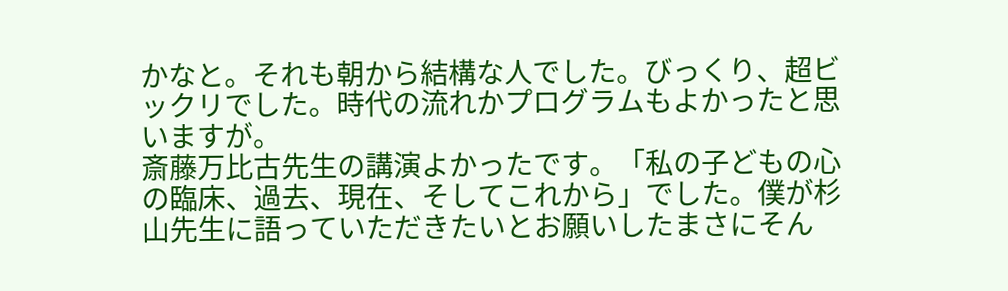かなと。それも朝から結構な人でした。びっくり、超ビックリでした。時代の流れかプログラムもよかったと思いますが。
斎藤万比古先生の講演よかったです。「私の子どもの心の臨床、過去、現在、そしてこれから」でした。僕が杉山先生に語っていただきたいとお願いしたまさにそん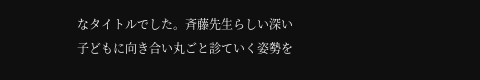なタイトルでした。斉藤先生らしい深い子どもに向き合い丸ごと診ていく姿勢を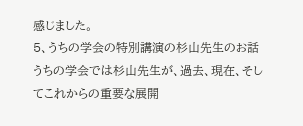感じました。
5、うちの学会の特別講演の杉山先生のお話
うちの学会では杉山先生が、過去、現在、そしてこれからの重要な展開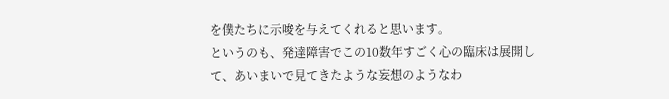を僕たちに示唆を与えてくれると思います。
というのも、発達障害でこの10数年すごく心の臨床は展開して、あいまいで見てきたような妄想のようなわ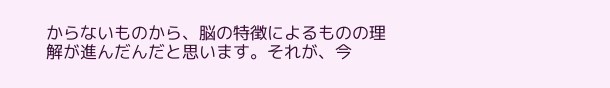からないものから、脳の特徴によるものの理解が進んだんだと思います。それが、今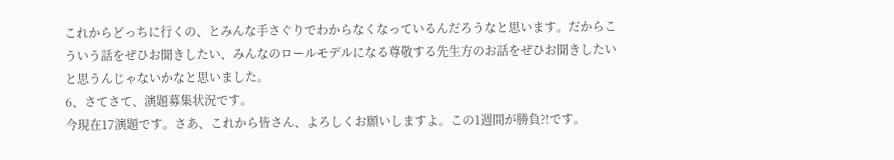これからどっちに行くの、とみんな手さぐりでわからなくなっているんだろうなと思います。だからこういう話をぜひお聞きしたい、みんなのロールモデルになる尊敬する先生方のお話をぜひお聞きしたいと思うんじゃないかなと思いました。
6、さてさて、演題募集状況です。
今現在17演題です。さあ、これから皆さん、よろしくお願いしますよ。この1週間が勝負?!です。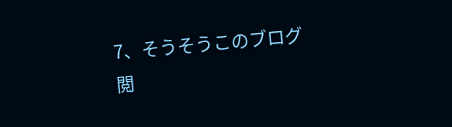7、そうそうこのブログ閲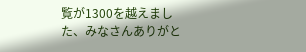覧が1300を越えました、みなさんありがと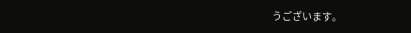うございます。